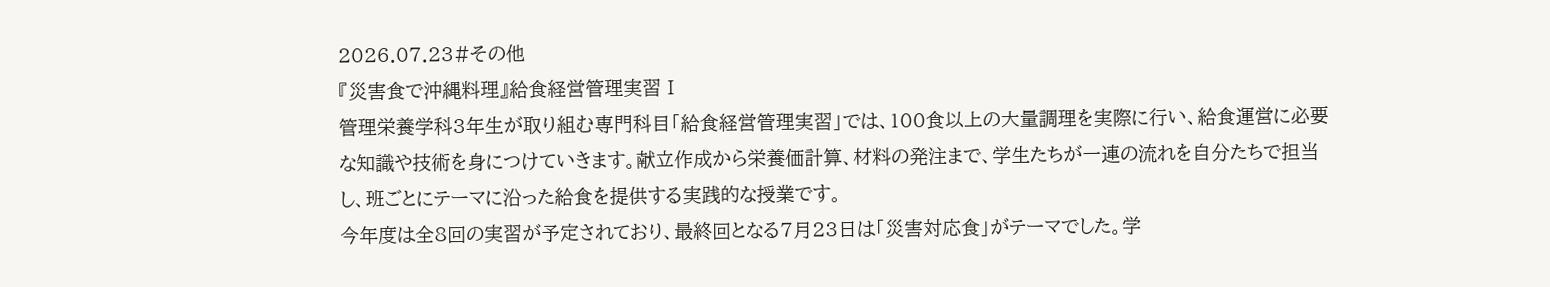2026.07.23#その他
『災害食で沖縄料理』給食経営管理実習Ⅰ
管理栄養学科3年生が取り組む専門科目「給食経営管理実習」では、100食以上の大量調理を実際に行い、給食運営に必要な知識や技術を身につけていきます。献立作成から栄養価計算、材料の発注まで、学生たちが一連の流れを自分たちで担当し、班ごとにテーマに沿った給食を提供する実践的な授業です。
今年度は全8回の実習が予定されており、最終回となる7月23日は「災害対応食」がテーマでした。学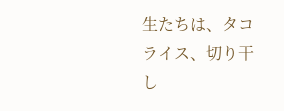生たちは、タコライス、切り干し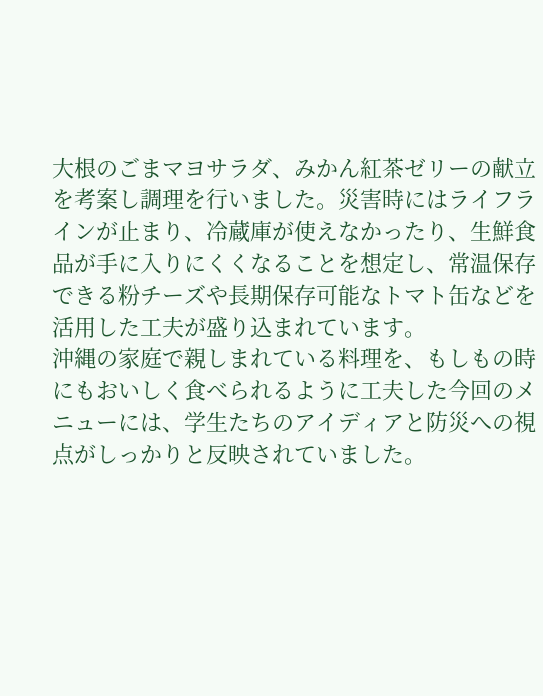大根のごまマヨサラダ、みかん紅茶ゼリーの献立を考案し調理を行いました。災害時にはライフラインが止まり、冷蔵庫が使えなかったり、生鮮食品が手に入りにくくなることを想定し、常温保存できる粉チーズや長期保存可能なトマト缶などを活用した工夫が盛り込まれています。
沖縄の家庭で親しまれている料理を、もしもの時にもおいしく食べられるように工夫した今回のメニューには、学生たちのアイディアと防災への視点がしっかりと反映されていました。